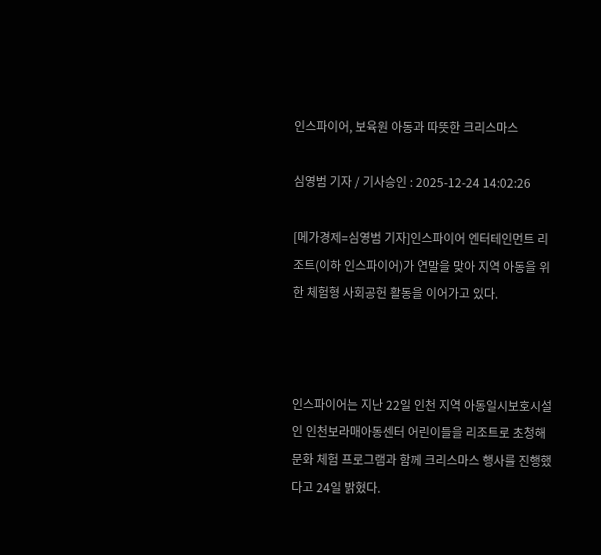인스파이어, 보육원 아동과 따뜻한 크리스마스

심영범 기자 / 기사승인 : 2025-12-24 14:02:26

[메가경제=심영범 기자]인스파이어 엔터테인먼트 리조트(이하 인스파이어)가 연말을 맞아 지역 아동을 위한 체험형 사회공헌 활동을 이어가고 있다.



인스파이어는 지난 22일 인천 지역 아동일시보호시설인 인천보라매아동센터 어린이들을 리조트로 초청해 문화 체험 프로그램과 함께 크리스마스 행사를 진행했다고 24일 밝혔다.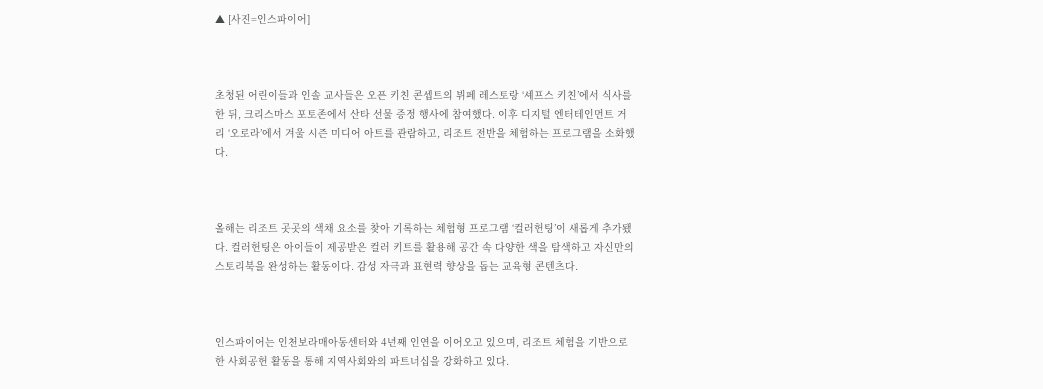▲ [사진=인스파이어]



초청된 어린이들과 인솔 교사들은 오픈 키친 콘셉트의 뷔페 레스토랑 ‘셰프스 키친’에서 식사를 한 뒤, 크리스마스 포토존에서 산타 선물 증정 행사에 참여했다. 이후 디지털 엔터테인먼트 거리 ‘오로라’에서 겨울 시즌 미디어 아트를 관람하고, 리조트 전반을 체험하는 프로그램을 소화했다.



올해는 리조트 곳곳의 색채 요소를 찾아 기록하는 체험형 프로그램 ‘컬러헌팅’이 새롭게 추가됐다. 컬러헌팅은 아이들이 제공받은 컬러 키트를 활용해 공간 속 다양한 색을 탐색하고 자신만의 스토리북을 완성하는 활동이다. 감성 자극과 표현력 향상을 돕는 교육형 콘텐츠다.



인스파이어는 인천보라매아동센터와 4년째 인연을 이어오고 있으며, 리조트 체험을 기반으로 한 사회공헌 활동을 통해 지역사회와의 파트너십을 강화하고 있다.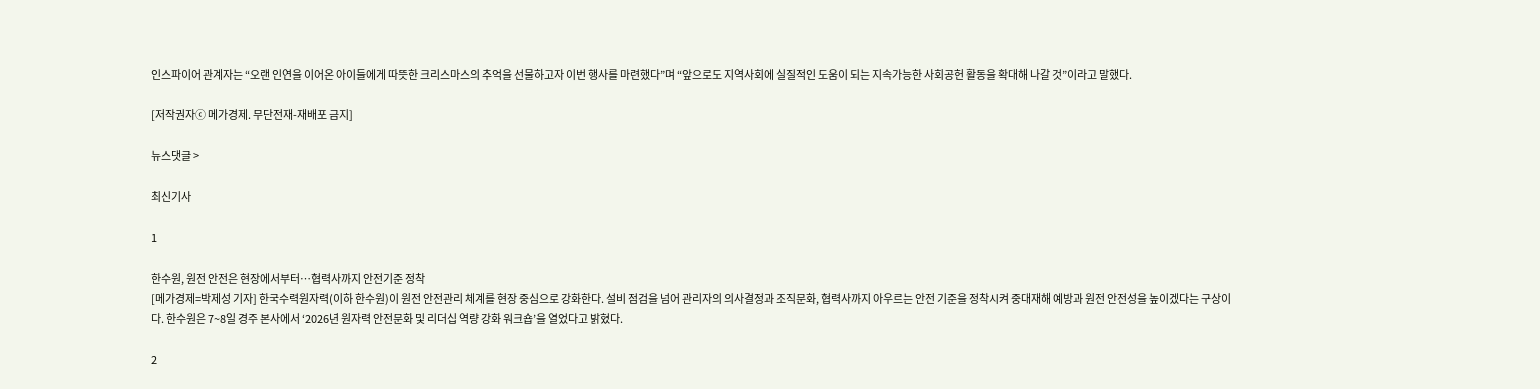인스파이어 관계자는 “오랜 인연을 이어온 아이들에게 따뜻한 크리스마스의 추억을 선물하고자 이번 행사를 마련했다”며 “앞으로도 지역사회에 실질적인 도움이 되는 지속가능한 사회공헌 활동을 확대해 나갈 것”이라고 말했다.

[저작권자ⓒ 메가경제. 무단전재-재배포 금지]

뉴스댓글 >

최신기사

1

한수원, 원전 안전은 현장에서부터…협력사까지 안전기준 정착
[메가경제=박제성 기자] 한국수력원자력(이하 한수원)이 원전 안전관리 체계를 현장 중심으로 강화한다. 설비 점검을 넘어 관리자의 의사결정과 조직문화, 협력사까지 아우르는 안전 기준을 정착시켜 중대재해 예방과 원전 안전성을 높이겠다는 구상이다. 한수원은 7~8일 경주 본사에서 ‘2026년 원자력 안전문화 및 리더십 역량 강화 워크숍’을 열었다고 밝혔다.

2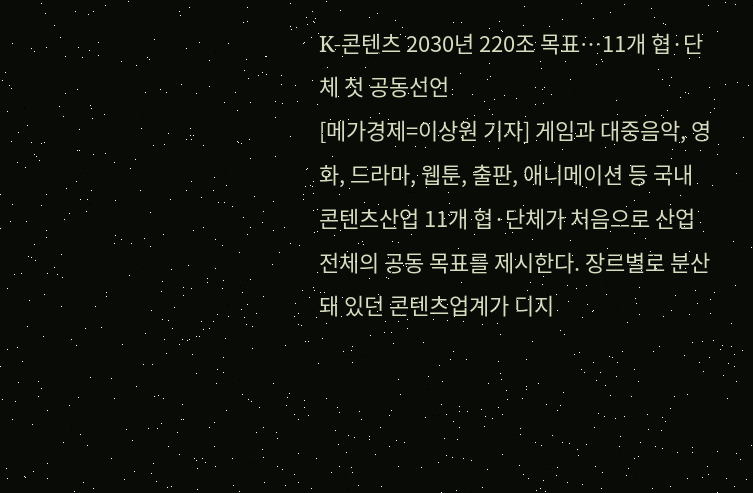K-콘텐츠 2030년 220조 목표…11개 협·단체 첫 공동선언
[메가경제=이상원 기자] 게임과 대중음악, 영화, 드라마, 웹툰, 출판, 애니메이션 등 국내 콘텐츠산업 11개 협·단체가 처음으로 산업 전체의 공동 목표를 제시한다. 장르별로 분산돼 있던 콘텐츠업계가 디지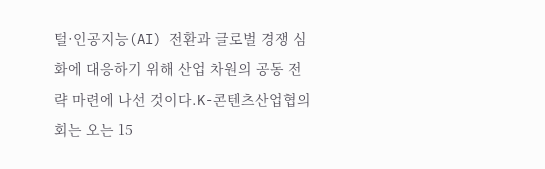털·인공지능(AI) 전환과 글로벌 경쟁 심화에 대응하기 위해 산업 차원의 공동 전략 마련에 나선 것이다.K-콘텐츠산업협의회는 오는 15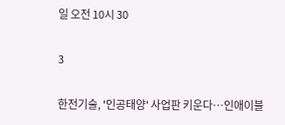일 오전 10시 30

3

한전기술, '인공태양' 사업판 키운다…인애이블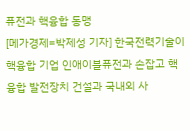퓨전과 핵융합 동맹
[메가경제=박제성 기자] 한국전력기술이 핵융합 기업 인애이블퓨전과 손잡고 핵융합 발전장치 건설과 국내외 사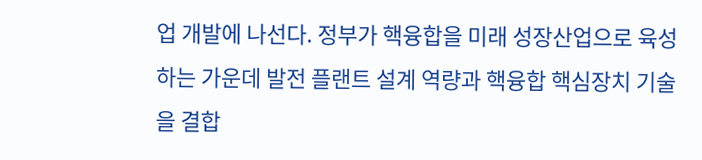업 개발에 나선다. 정부가 핵융합을 미래 성장산업으로 육성하는 가운데 발전 플랜트 설계 역량과 핵융합 핵심장치 기술을 결합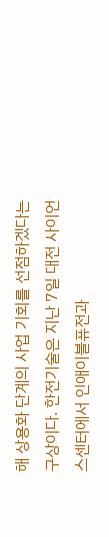해 상용화 단계의 사업 기회를 선점하겠다는 구상이다. 한전기술은 지난 7일 대전 사이언스센터에서 인애이블퓨전과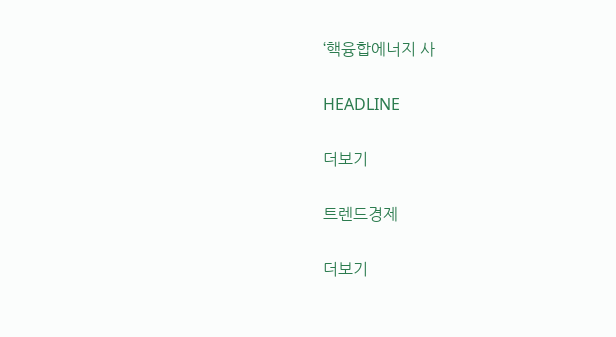‘핵융합에너지 사

HEADLINE

더보기

트렌드경제

더보기